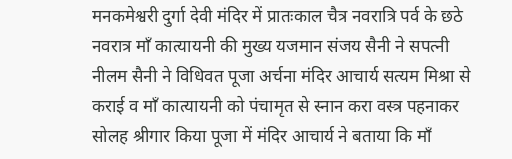मनकमेश्वरी दुर्गा देवी मंदिर में प्रातःकाल चैत्र नवरात्रि पर्व के छठे नवरात्र माँ कात्यायनी की मुख्य यजमान संजय सैनी ने सपत्नी नीलम सैनी ने विधिवत पूजा अर्चना मंदिर आचार्य सत्यम मिश्रा से कराई व माँ कात्यायनी को पंचामृत से स्नान करा वस्त्र पहनाकर सोलह श्रीगार किया पूजा में मंदिर आचार्य ने बताया कि माँ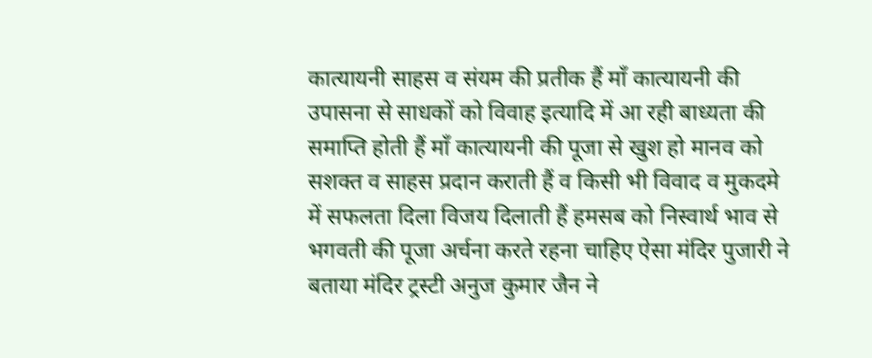कात्यायनी साहस व संयम की प्रतीक हैं माँ कात्यायनी की उपासना से साधकों को विवाह इत्यादि में आ रही बाध्यता की समाप्ति होती हैं माँ कात्यायनी की पूजा से खुश हो मानव को सशक्त व साहस प्रदान कराती हैं व किसी भी विवाद व मुकदमे में सफलता दिला विजय दिलाती हैं हमसब को निस्वार्थ भाव से भगवती की पूजा अर्चना करते रहना चाहिए ऐसा मंदिर पुजारी ने बताया मंदिर ट्रस्टी अनुज कुमार जैन ने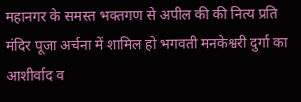महानगर के समस्त भक्तगण से अपील की की नित्य प्रति मंदिर पूजा अर्चना में शामिल हो भगवती मनकेश्वरी दुर्गा का आशीर्वाद व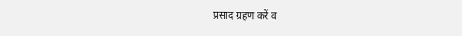प्रसाद ग्रहण करें व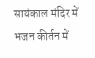सायंकाल मंदिर में भजन कीर्तन में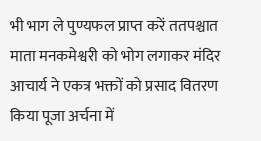भी भाग ले पुण्यफल प्राप्त करें ततपश्चात माता मनकमेश्वरी को भोग लगाकर मंदिर आचार्य ने एकत्र भक्तों को प्रसाद वितरण किया पूजा अर्चना में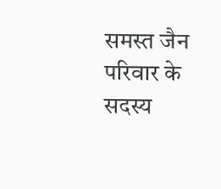समस्त जैन परिवार के सदस्य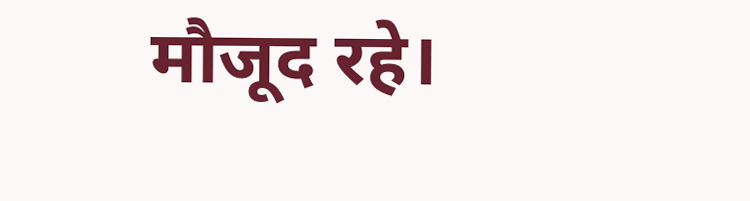मौजूद रहे।